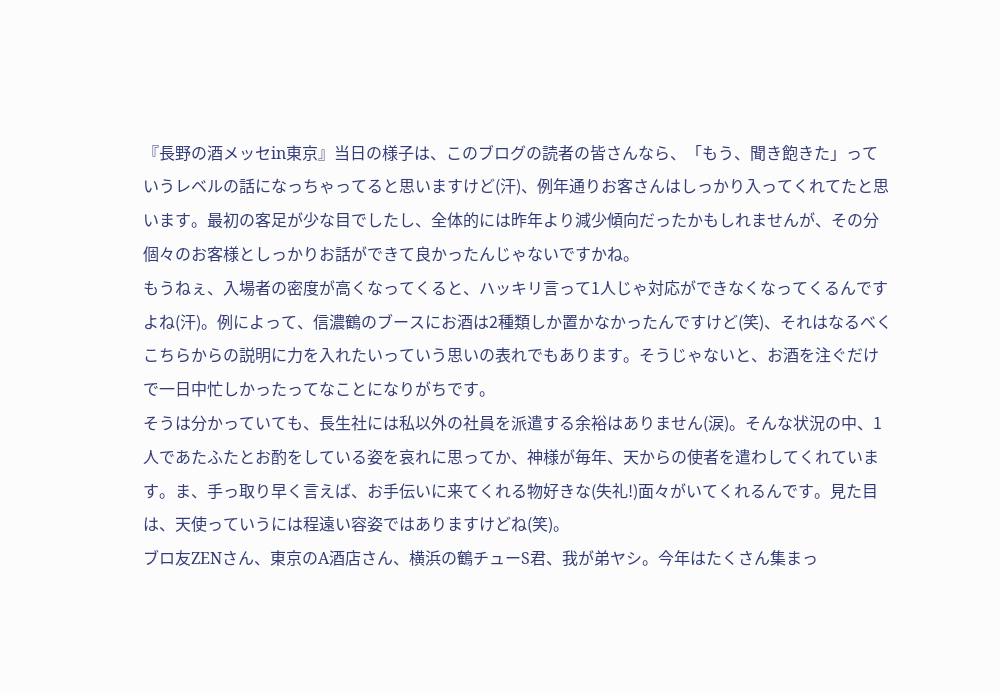『長野の酒メッセin東京』当日の様子は、このブログの読者の皆さんなら、「もう、聞き飽きた」っていうレベルの話になっちゃってると思いますけど(汗)、例年通りお客さんはしっかり入ってくれてたと思います。最初の客足が少な目でしたし、全体的には昨年より減少傾向だったかもしれませんが、その分個々のお客様としっかりお話ができて良かったんじゃないですかね。
もうねぇ、入場者の密度が高くなってくると、ハッキリ言って1人じゃ対応ができなくなってくるんですよね(汗)。例によって、信濃鶴のブースにお酒は2種類しか置かなかったんですけど(笑)、それはなるべくこちらからの説明に力を入れたいっていう思いの表れでもあります。そうじゃないと、お酒を注ぐだけで一日中忙しかったってなことになりがちです。
そうは分かっていても、長生社には私以外の社員を派遣する余裕はありません(涙)。そんな状況の中、1人であたふたとお酌をしている姿を哀れに思ってか、神様が毎年、天からの使者を遣わしてくれています。ま、手っ取り早く言えば、お手伝いに来てくれる物好きな(失礼!)面々がいてくれるんです。見た目は、天使っていうには程遠い容姿ではありますけどね(笑)。
ブロ友ZENさん、東京のA酒店さん、横浜の鶴チューS君、我が弟ヤシ。今年はたくさん集まっ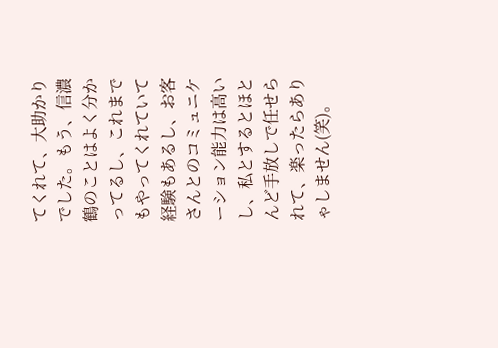てくれて、大助かりでした。もう、信濃鶴のことはよく分かってるし、これまでもやってくれていて経験もあるし、お客さんとのコミュニケーション能力は高いし、私とするとほとんど手放しで任せられて、楽ったらありゃしません(笑)。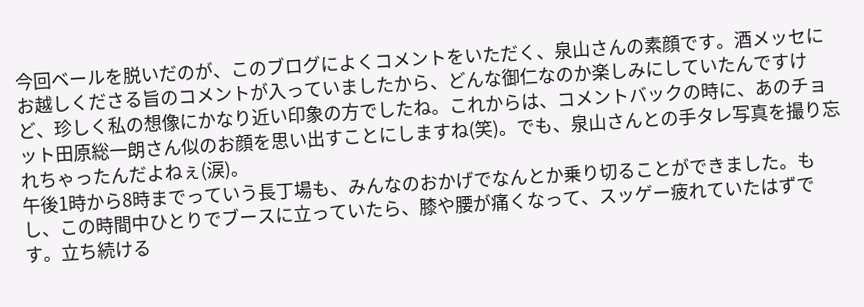今回ベールを脱いだのが、このブログによくコメントをいただく、泉山さんの素顔です。酒メッセにお越しくださる旨のコメントが入っていましたから、どんな御仁なのか楽しみにしていたんですけど、珍しく私の想像にかなり近い印象の方でしたね。これからは、コメントバックの時に、あのチョット田原総一朗さん似のお顔を思い出すことにしますね(笑)。でも、泉山さんとの手タレ写真を撮り忘れちゃったんだよねぇ(涙)。
午後1時から8時までっていう長丁場も、みんなのおかげでなんとか乗り切ることができました。もし、この時間中ひとりでブースに立っていたら、膝や腰が痛くなって、スッゲー疲れていたはずです。立ち続ける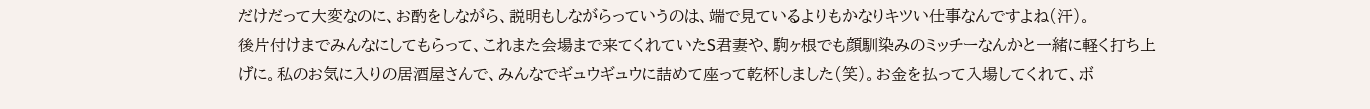だけだって大変なのに、お酌をしながら、説明もしながらっていうのは、端で見ているよりもかなりキツい仕事なんですよね(汗)。
後片付けまでみんなにしてもらって、これまた会場まで来てくれていたS君妻や、駒ヶ根でも顔馴染みのミッチーなんかと一緒に軽く打ち上げに。私のお気に入りの居酒屋さんで、みんなでギュウギュウに詰めて座って乾杯しました(笑)。お金を払って入場してくれて、ボ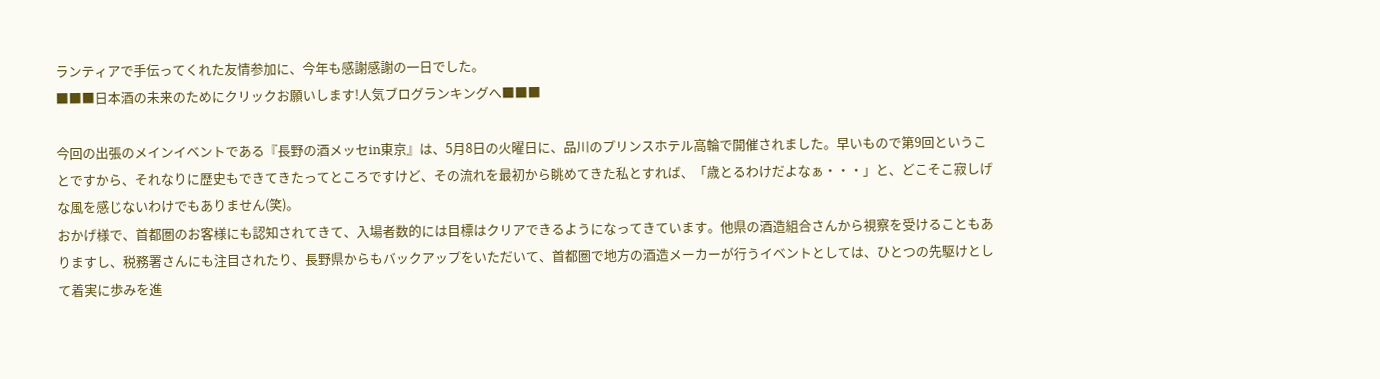ランティアで手伝ってくれた友情参加に、今年も感謝感謝の一日でした。
■■■日本酒の未来のためにクリックお願いします!人気ブログランキングへ■■■

今回の出張のメインイベントである『長野の酒メッセin東京』は、5月8日の火曜日に、品川のプリンスホテル高輪で開催されました。早いもので第9回ということですから、それなりに歴史もできてきたってところですけど、その流れを最初から眺めてきた私とすれば、「歳とるわけだよなぁ・・・」と、どこそこ寂しげな風を感じないわけでもありません(笑)。
おかげ様で、首都圏のお客様にも認知されてきて、入場者数的には目標はクリアできるようになってきています。他県の酒造組合さんから視察を受けることもありますし、税務署さんにも注目されたり、長野県からもバックアップをいただいて、首都圏で地方の酒造メーカーが行うイベントとしては、ひとつの先駆けとして着実に歩みを進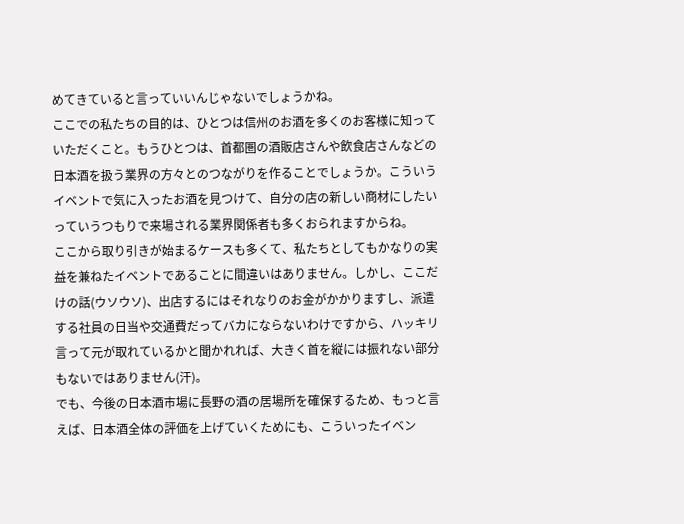めてきていると言っていいんじゃないでしょうかね。
ここでの私たちの目的は、ひとつは信州のお酒を多くのお客様に知っていただくこと。もうひとつは、首都圏の酒販店さんや飲食店さんなどの日本酒を扱う業界の方々とのつながりを作ることでしょうか。こういうイベントで気に入ったお酒を見つけて、自分の店の新しい商材にしたいっていうつもりで来場される業界関係者も多くおられますからね。
ここから取り引きが始まるケースも多くて、私たちとしてもかなりの実益を兼ねたイベントであることに間違いはありません。しかし、ここだけの話(ウソウソ)、出店するにはそれなりのお金がかかりますし、派遣する社員の日当や交通費だってバカにならないわけですから、ハッキリ言って元が取れているかと聞かれれば、大きく首を縦には振れない部分もないではありません(汗)。
でも、今後の日本酒市場に長野の酒の居場所を確保するため、もっと言えば、日本酒全体の評価を上げていくためにも、こういったイベン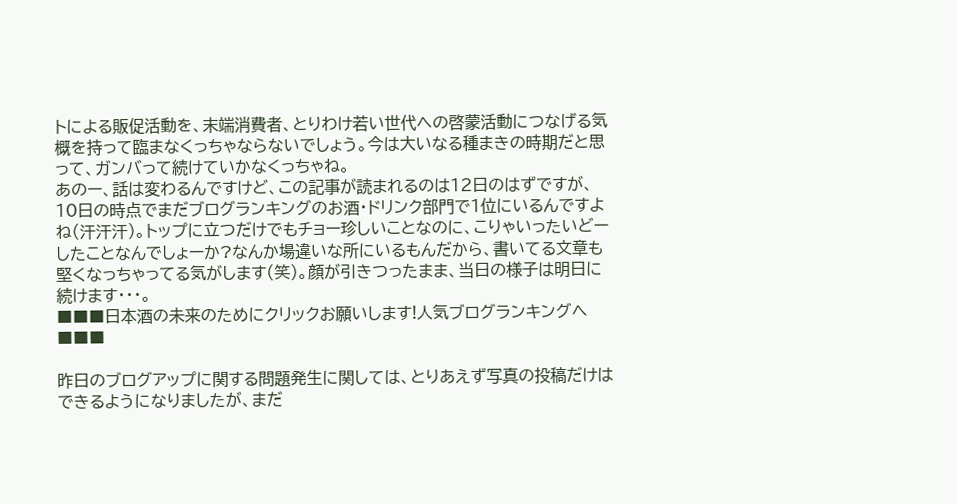トによる販促活動を、末端消費者、とりわけ若い世代への啓蒙活動につなげる気概を持って臨まなくっちゃならないでしょう。今は大いなる種まきの時期だと思って、ガンバって続けていかなくっちゃね。
あのー、話は変わるんですけど、この記事が読まれるのは12日のはずですが、10日の時点でまだブログランキングのお酒・ドリンク部門で1位にいるんですよね(汗汗汗)。トップに立つだけでもチョー珍しいことなのに、こりゃいったいどーしたことなんでしょーか?なんか場違いな所にいるもんだから、書いてる文章も堅くなっちゃってる気がします(笑)。顔が引きつったまま、当日の様子は明日に続けます・・・。
■■■日本酒の未来のためにクリックお願いします!人気ブログランキングへ■■■

昨日のブログアップに関する問題発生に関しては、とりあえず写真の投稿だけはできるようになりましたが、まだ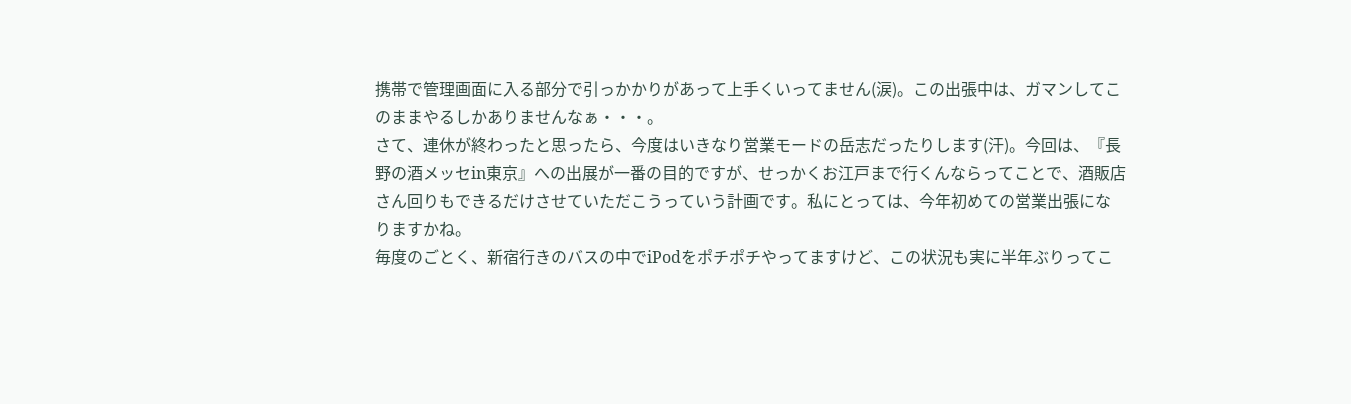携帯で管理画面に入る部分で引っかかりがあって上手くいってません(涙)。この出張中は、ガマンしてこのままやるしかありませんなぁ・・・。
さて、連休が終わったと思ったら、今度はいきなり営業モードの岳志だったりします(汗)。今回は、『長野の酒メッセin東京』への出展が一番の目的ですが、せっかくお江戸まで行くんならってことで、酒販店さん回りもできるだけさせていただこうっていう計画です。私にとっては、今年初めての営業出張になりますかね。
毎度のごとく、新宿行きのバスの中でiPodをポチポチやってますけど、この状況も実に半年ぶりってこ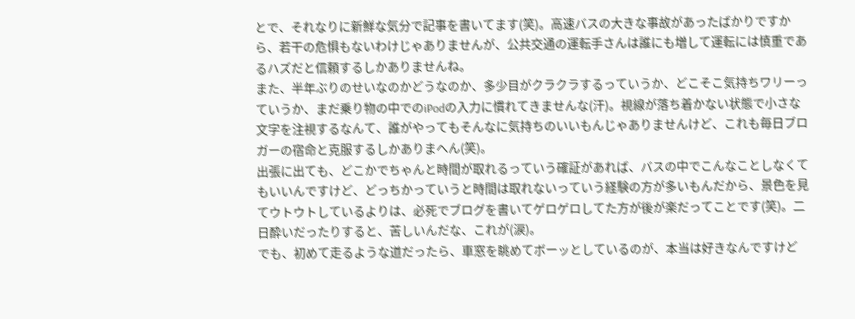とで、それなりに新鮮な気分で記事を書いてます(笑)。高速バスの大きな事故があったばかりですから、若干の危惧もないわけじゃありませんが、公共交通の運転手さんは誰にも増して運転には慎重であるハズだと信頼するしかありませんね。
また、半年ぶりのせいなのかどうなのか、多少目がクラクラするっていうか、どこそこ気持ちワリーっていうか、まだ乗り物の中でのiPodの入力に慣れてきませんな(汗)。視線が落ち着かない状態で小さな文字を注視するなんて、誰がやってもそんなに気持ちのいいもんじゃありませんけど、これも毎日ブロガーの宿命と克服するしかありまへん(笑)。
出張に出ても、どこかでちゃんと時間が取れるっていう確証があれば、バスの中でこんなことしなくてもいいんですけど、どっちかっていうと時間は取れないっていう経験の方が多いもんだから、景色を見てウトウトしているよりは、必死でブログを書いてゲロゲロしてた方が後が楽だってことです(笑)。二日酔いだったりすると、苦しいんだな、これが(涙)。
でも、初めて走るような道だったら、車窓を眺めてボーッとしているのが、本当は好きなんですけど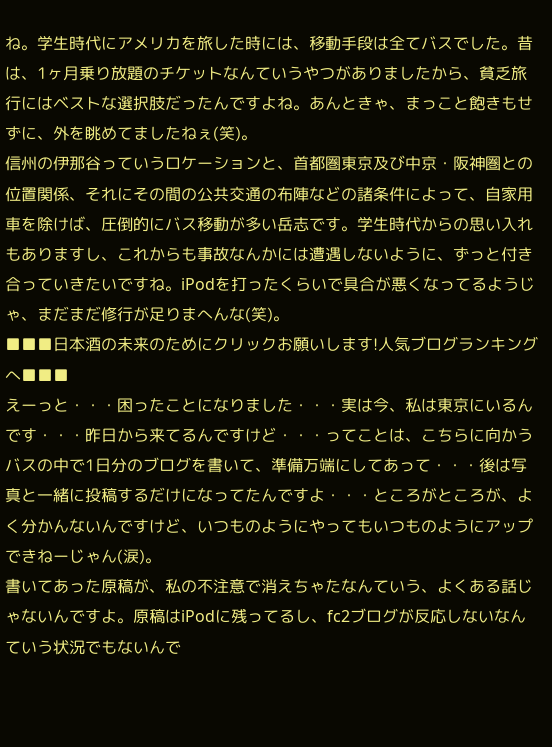ね。学生時代にアメリカを旅した時には、移動手段は全てバスでした。昔は、1ヶ月乗り放題のチケットなんていうやつがありましたから、貧乏旅行にはベストな選択肢だったんですよね。あんときゃ、まっこと飽きもせずに、外を眺めてましたねぇ(笑)。
信州の伊那谷っていうロケーションと、首都圏東京及び中京・阪神圏との位置関係、それにその間の公共交通の布陣などの諸条件によって、自家用車を除けば、圧倒的にバス移動が多い岳志です。学生時代からの思い入れもありますし、これからも事故なんかには遭遇しないように、ずっと付き合っていきたいですね。iPodを打ったくらいで具合が悪くなってるようじゃ、まだまだ修行が足りまへんな(笑)。
■■■日本酒の未来のためにクリックお願いします!人気ブログランキングへ■■■
えーっと・・・困ったことになりました・・・実は今、私は東京にいるんです・・・昨日から来てるんですけど・・・ってことは、こちらに向かうバスの中で1日分のブログを書いて、準備万端にしてあって・・・後は写真と一緒に投稿するだけになってたんですよ・・・ところがところが、よく分かんないんですけど、いつものようにやってもいつものようにアップできねーじゃん(涙)。
書いてあった原稿が、私の不注意で消えちゃたなんていう、よくある話じゃないんですよ。原稿はiPodに残ってるし、fc2ブログが反応しないなんていう状況でもないんで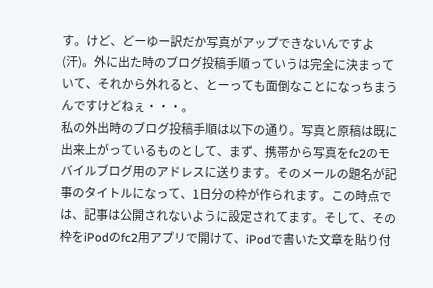す。けど、どーゆー訳だか写真がアップできないんですよ(汗)。外に出た時のブログ投稿手順っていうは完全に決まっていて、それから外れると、とーっても面倒なことになっちまうんですけどねぇ・・・。
私の外出時のブログ投稿手順は以下の通り。写真と原稿は既に出来上がっているものとして、まず、携帯から写真をfc2のモバイルブログ用のアドレスに送ります。そのメールの題名が記事のタイトルになって、1日分の枠が作られます。この時点では、記事は公開されないように設定されてます。そして、その枠をiPodのfc2用アプリで開けて、iPodで書いた文章を貼り付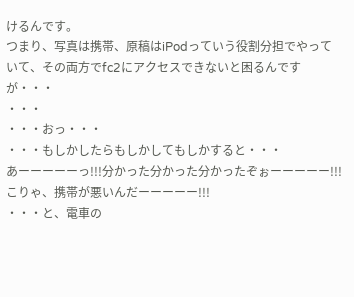けるんです。
つまり、写真は携帯、原稿はiPodっていう役割分担でやっていて、その両方でfc2にアクセスできないと困るんですが・・・
・・・
・・・おっ・・・
・・・もしかしたらもしかしてもしかすると・・・
あーーーーーっ!!!分かった分かった分かったぞぉーーーーー!!!こりゃ、携帯が悪いんだーーーーー!!!
・・・と、電車の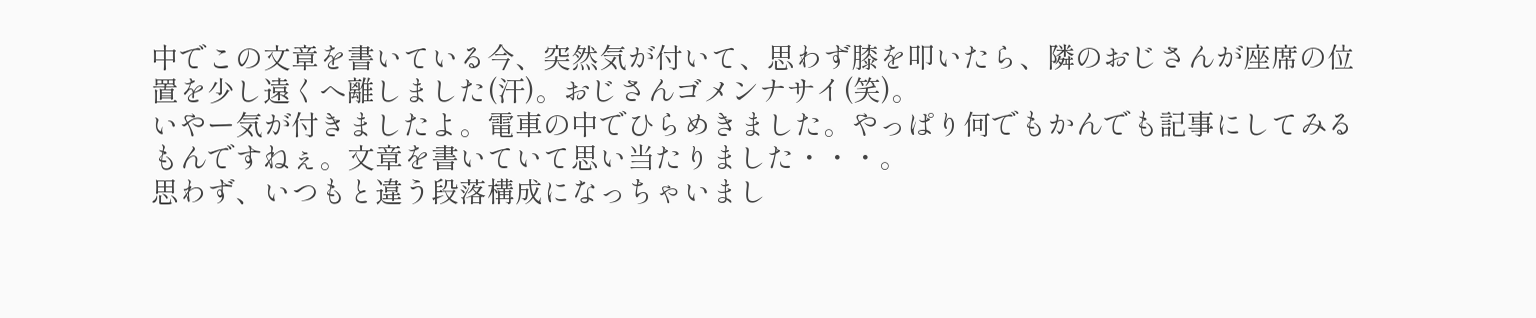中でこの文章を書いている今、突然気が付いて、思わず膝を叩いたら、隣のおじさんが座席の位置を少し遠くへ離しました(汗)。おじさんゴメンナサイ(笑)。
いやー気が付きましたよ。電車の中でひらめきました。やっぱり何でもかんでも記事にしてみるもんですねぇ。文章を書いていて思い当たりました・・・。
思わず、いつもと違う段落構成になっちゃいまし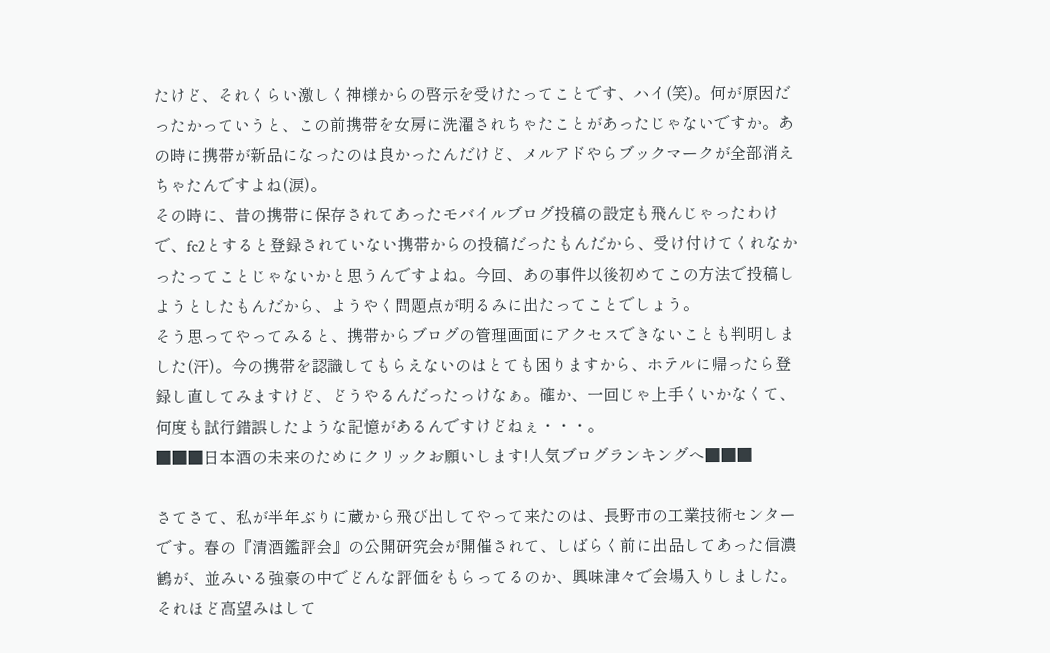たけど、それくらい激しく神様からの啓示を受けたってことです、ハイ(笑)。何が原因だったかっていうと、この前携帯を女房に洗濯されちゃたことがあったじゃないですか。あの時に携帯が新品になったのは良かったんだけど、メルアドやらブックマークが全部消えちゃたんですよね(涙)。
その時に、昔の携帯に保存されてあったモバイルブログ投稿の設定も飛んじゃったわけで、fc2とすると登録されていない携帯からの投稿だったもんだから、受け付けてくれなかったってことじゃないかと思うんですよね。今回、あの事件以後初めてこの方法で投稿しようとしたもんだから、ようやく問題点が明るみに出たってことでしょう。
そう思ってやってみると、携帯からブログの管理画面にアクセスできないことも判明しました(汗)。今の携帯を認識してもらえないのはとても困りますから、ホテルに帰ったら登録し直してみますけど、どうやるんだったっけなぁ。確か、一回じゃ上手くいかなくて、何度も試行錯誤したような記憶があるんですけどねぇ・・・。
■■■日本酒の未来のためにクリックお願いします!人気ブログランキングへ■■■

さてさて、私が半年ぶりに蔵から飛び出してやって来たのは、長野市の工業技術センターです。春の『清酒鑑評会』の公開研究会が開催されて、しばらく前に出品してあった信濃鶴が、並みいる強豪の中でどんな評価をもらってるのか、興味津々で会場入りしました。それほど高望みはして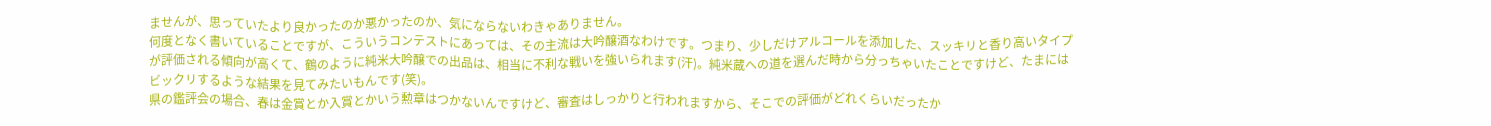ませんが、思っていたより良かったのか悪かったのか、気にならないわきゃありません。
何度となく書いていることですが、こういうコンテストにあっては、その主流は大吟醸酒なわけです。つまり、少しだけアルコールを添加した、スッキリと香り高いタイプが評価される傾向が高くて、鶴のように純米大吟醸での出品は、相当に不利な戦いを強いられます(汗)。純米蔵への道を選んだ時から分っちゃいたことですけど、たまにはビックリするような結果を見てみたいもんです(笑)。
県の鑑評会の場合、春は金賞とか入賞とかいう勲章はつかないんですけど、審査はしっかりと行われますから、そこでの評価がどれくらいだったか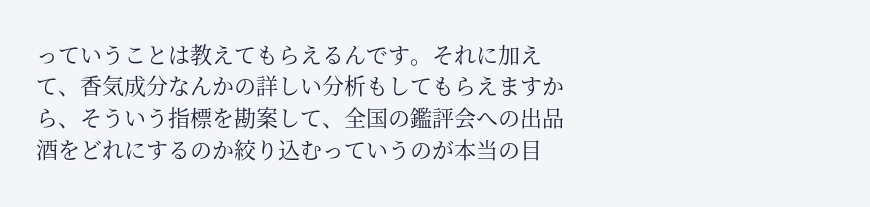っていうことは教えてもらえるんです。それに加えて、香気成分なんかの詳しい分析もしてもらえますから、そういう指標を勘案して、全国の鑑評会への出品酒をどれにするのか絞り込むっていうのが本当の目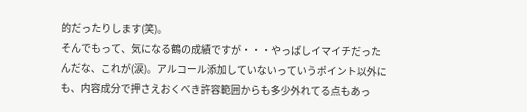的だったりします(笑)。
そんでもって、気になる鶴の成績ですが・・・やっぱしイマイチだったんだな、これが(涙)。アルコール添加していないっていうポイント以外にも、内容成分で押さえおくべき許容範囲からも多少外れてる点もあっ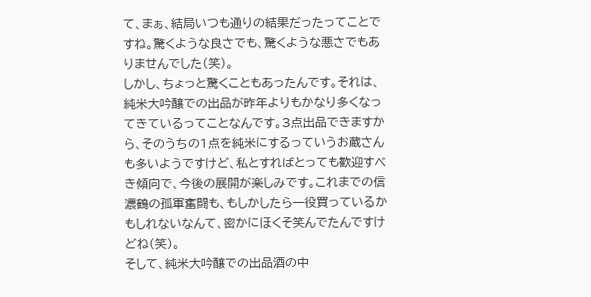て、まぁ、結局いつも通りの結果だったってことですね。驚くような良さでも、驚くような悪さでもありませんでした(笑)。
しかし、ちょっと驚くこともあったんです。それは、純米大吟醸での出品が昨年よりもかなり多くなってきているってことなんです。3点出品できますから、そのうちの1点を純米にするっていうお蔵さんも多いようですけど、私とすればとっても歓迎すべき傾向で、今後の展開が楽しみです。これまでの信濃鶴の孤軍奮闘も、もしかしたら一役買っているかもしれないなんて、密かにほくそ笑んでたんですけどね(笑)。
そして、純米大吟醸での出品酒の中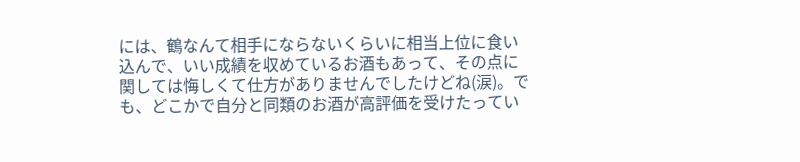には、鶴なんて相手にならないくらいに相当上位に食い込んで、いい成績を収めているお酒もあって、その点に関しては悔しくて仕方がありませんでしたけどね(涙)。でも、どこかで自分と同類のお酒が高評価を受けたってい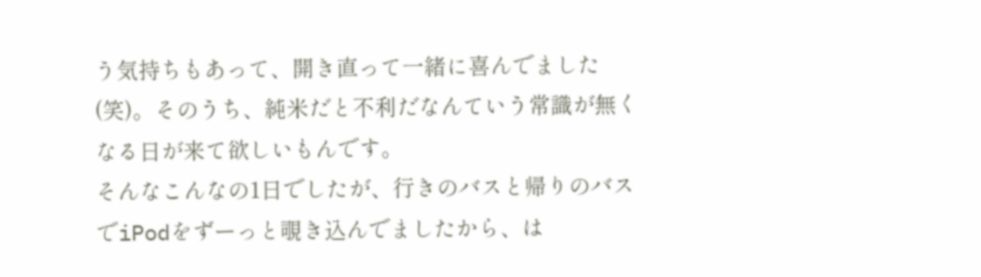う気持ちもあって、開き直って一緒に喜んでました(笑)。そのうち、純米だと不利だなんていう常識が無くなる日が来て欲しいもんです。
そんなこんなの1日でしたが、行きのバスと帰りのバスでiPodをずーっと覗き込んでましたから、は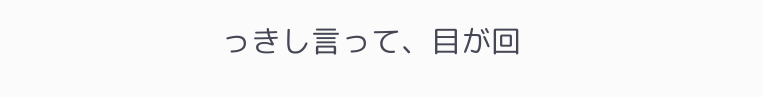っきし言って、目が回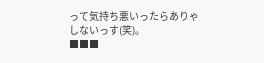って気持ち悪いったらありゃしないっす(笑)。
■■■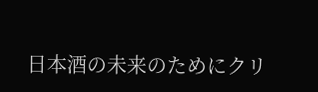日本酒の未来のためにクリ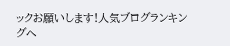ックお願いします!人気ブログランキングへ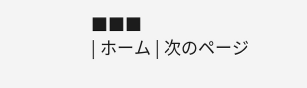■■■
| ホーム | 次のページ